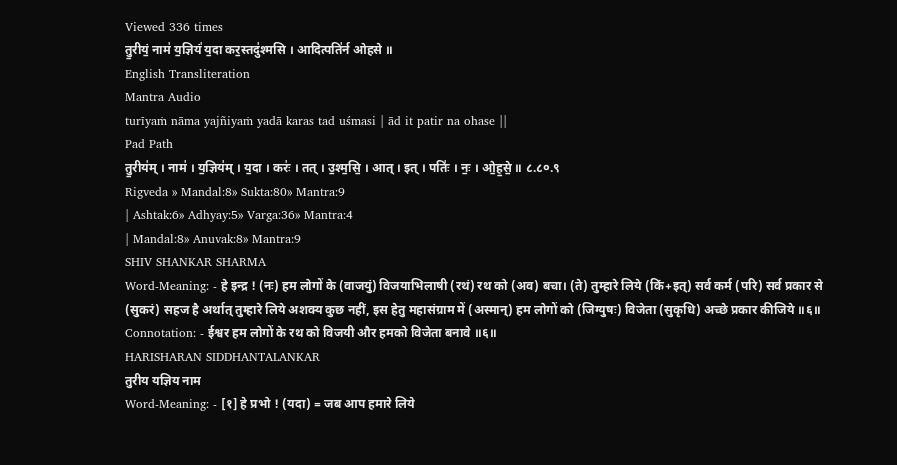Viewed 336 times
तु॒रीयं॒ नाम॑ य॒ज्ञियं॑ य॒दा कर॒स्तदु॑श्मसि । आदित्पति॑र्न ओहसे ॥
English Transliteration
Mantra Audio
turīyaṁ nāma yajñiyaṁ yadā karas tad uśmasi | ād it patir na ohase ||
Pad Path
तु॒रीय॑म् । नाम॑ । य॒ज्ञिय॑म् । य॒दा । करः॑ । तत् । उ॒श्म॒सि॒ । आत् । इत् । पतिः॑ । नः॒ । ओ॒ह॒से॒ ॥ ८.८०.९
Rigveda » Mandal:8» Sukta:80» Mantra:9
| Ashtak:6» Adhyay:5» Varga:36» Mantra:4
| Mandal:8» Anuvak:8» Mantra:9
SHIV SHANKAR SHARMA
Word-Meaning: - हे इन्द्र ! (नः) हम लोगों के (वाजयुं) विजयाभिलाषी (रथं) रथ को (अव) बचा। (ते) तुम्हारे लिये (किं+इत्) सर्व कर्म (परि) सर्व प्रकार से (सुकरं) सहज है अर्थात् तुम्हारे लिये अशक्य कुछ नहीं, इस हेतु महासंग्राम में (अस्मान्) हम लोगों को (जिग्युषः) विजेता (सुकृधि) अच्छे प्रकार कीजिये ॥६॥
Connotation: - ईश्वर हम लोगों के रथ को विजयी और हमको विजेता बनावे ॥६॥
HARISHARAN SIDDHANTALANKAR
तुरीय यज्ञिय नाम
Word-Meaning: - [१] हे प्रभो ! (यदा) = जब आप हमारे लिये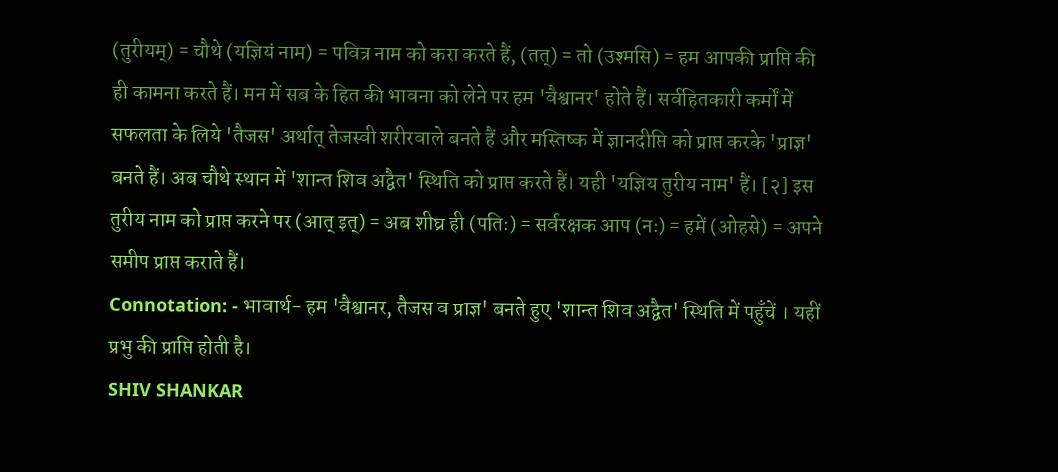(तुरीयम्) = चौथे (यज्ञियं नाम) = पवित्र नाम को करा करते हैं, (तत्) = तो (उश्मसि) = हम आपकी प्राप्ति की ही कामना करते हैं। मन में सब के हित की भावना को लेने पर हम 'वैश्वानर' होते हैं। सर्वहितकारी कर्मों में सफलता के लिये 'तैजस' अर्थात् तेजस्वी शरीरवाले बनते हैं और मस्तिष्क में ज्ञानदीप्ति को प्राप्त करके 'प्राज्ञ' बनते हैं। अब चौथे स्थान में 'शान्त शिव अद्वैत' स्थिति को प्राप्त करते हैं। यही 'यज्ञिय तुरीय नाम' हैं। [२] इस तुरीय नाम को प्राप्त करने पर (आत् इत्) = अब शीघ्र ही (पतिः) = सर्वरक्षक आप (नः) = हमें (ओहसे) = अपने समीप प्राप्त कराते हैं।
Connotation: - भावार्थ- हम 'वैश्वानर, तैजस व प्राज्ञ' बनते हुए 'शान्त शिव अद्वैत' स्थिति में पहुँचें । यहीं प्रभु की प्राप्ति होती है।
SHIV SHANKAR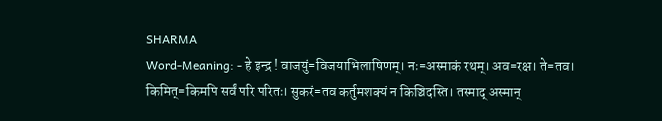SHARMA
Word-Meaning: - हे इन्द्र ! वाजयुं=विजयाभिलाषिणम्। नः=अस्माकं रथम्। अव=रक्ष। ते=तव। किमित्=किमपि सर्वं परि परितः। सुकरं=तव कर्तुमशक्यं न किञ्चिदस्ति। तस्माद् अस्मान्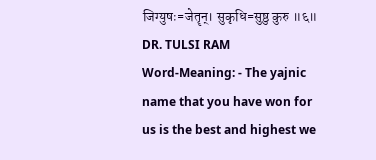जिग्युषः=जेतॄन्। सुकृधि=सुष्ठु कुरु ॥६॥
DR. TULSI RAM
Word-Meaning: - The yajnic name that you have won for us is the best and highest we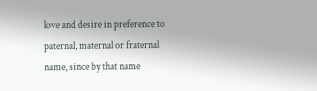love and desire in preference to paternal, maternal or fraternal name, since by that name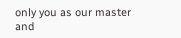only you as our master and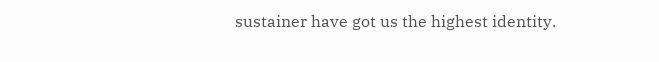sustainer have got us the highest identity.